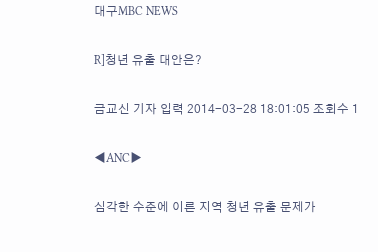대구MBC NEWS

R]청년 유출 대안은?

금교신 기자 입력 2014-03-28 18:01:05 조회수 1

◀ANC▶

심각한 수준에 이른 지역 청년 유출 문제가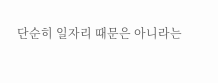단순히 일자리 때문은 아니라는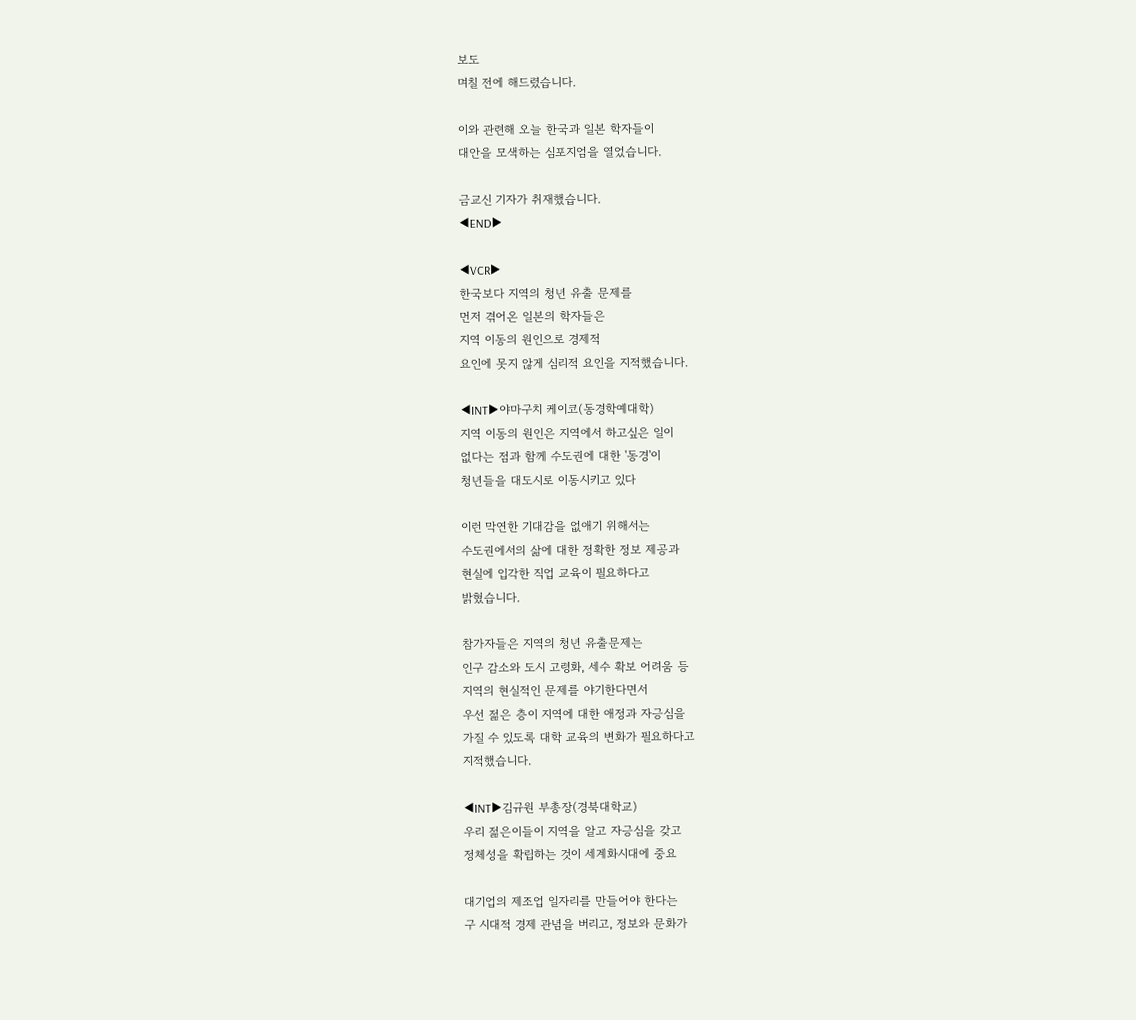보도
며칠 전에 해드렸습니다.

이와 관련해 오늘 한국과 일본 학자들이
대안을 모색하는 심포지엄을 열었습니다.

금교신 기자가 취재했습니다.
◀END▶

◀VCR▶
한국보다 지역의 청년 유출 문제를
먼저 겪어온 일본의 학자들은
지역 이동의 원인으로 경제적
요인에 못지 않게 심리적 요인을 지적했습니다.

◀INT▶야마구치 케이코(동경학예대학)
지역 이동의 원인은 지역에서 하고싶은 일이
없다는 점과 함께 수도권에 대한 '동경'이
청년들을 대도시로 이동시키고 있다

이런 막연한 기대감을 없애기 위해서는
수도권에서의 삶에 대한 정확한 정보 제공과
현실에 입각한 직업 교육이 필요하다고
밝혔습니다.

참가자들은 지역의 청년 유출문제는
인구 감소와 도시 고령화, 세수 확보 어려움 등
지역의 현실적인 문제를 야기한다면서
우선 젊은 층이 지역에 대한 애정과 자긍심을
가질 수 있도록 대학 교육의 변화가 필요하다고
지적했습니다.

◀INT▶김규원 부총장(경북대학교)
우리 젊은이들이 지역을 알고 자긍심을 갖고
정체성을 확립하는 것이 세계화시대에 중요

대기업의 제조업 일자리를 만들어야 한다는
구 시대적 경제 관념을 버리고, 정보와 문화가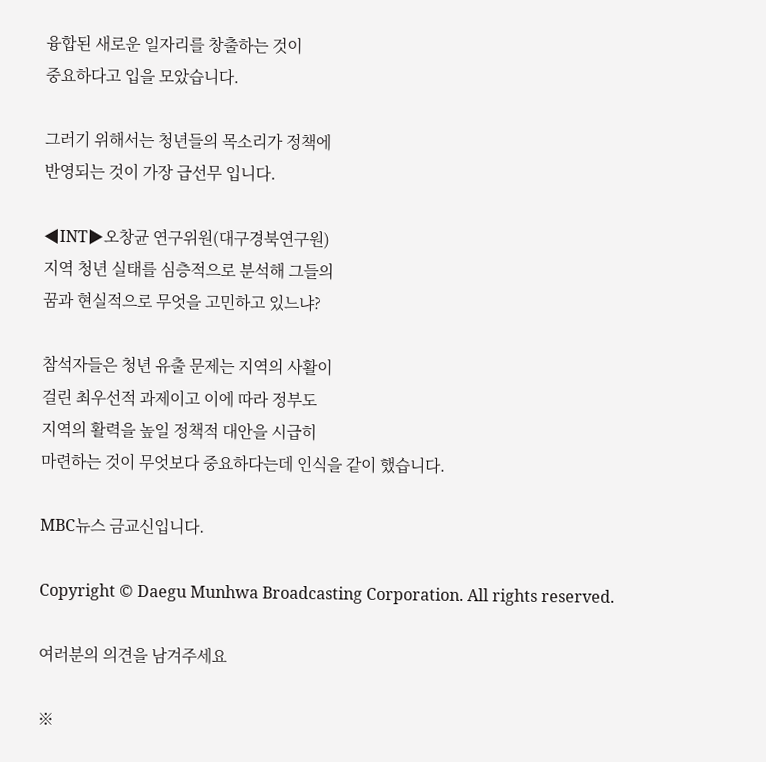융합된 새로운 일자리를 창출하는 것이
중요하다고 입을 모았습니다.

그러기 위해서는 청년들의 목소리가 정책에
반영되는 것이 가장 급선무 입니다.

◀INT▶오창균 연구위원(대구경북연구원)
지역 청년 실태를 심층적으로 분석해 그들의
꿈과 현실적으로 무엇을 고민하고 있느냐?

참석자들은 청년 유출 문제는 지역의 사활이
걸린 최우선적 과제이고 이에 따라 정부도
지역의 활력을 높일 정책적 대안을 시급히
마련하는 것이 무엇보다 중요하다는데 인식을 같이 했습니다.

MBC뉴스 금교신입니다.

Copyright © Daegu Munhwa Broadcasting Corporation. All rights reserved.

여러분의 의견을 남겨주세요

※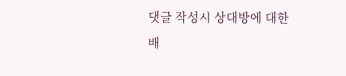댓글 작성시 상대방에 대한 배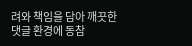려와 책임을 담아 깨끗한 댓글 환경에 동참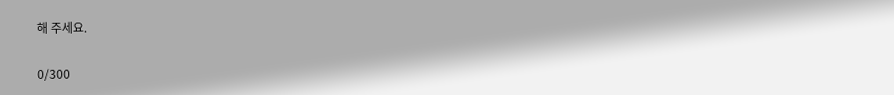해 주세요.

0/300